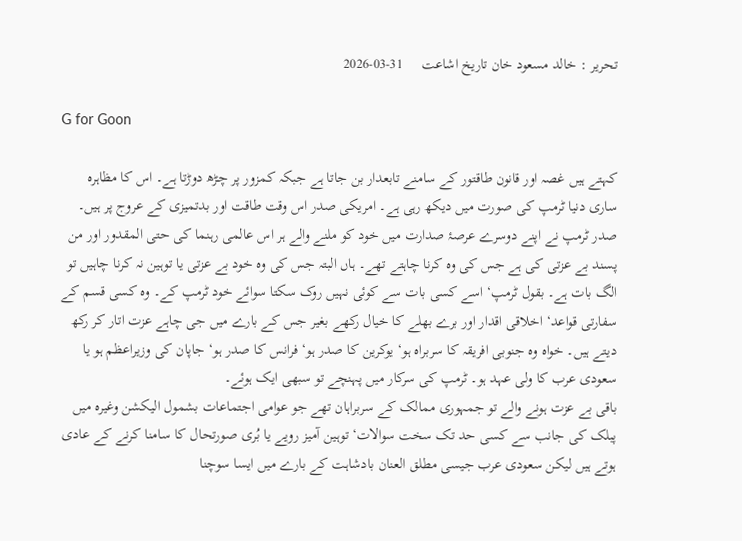تحریر : خالد مسعود خان تاریخ اشاعت     31-03-2026

G for Goon

کہتے ہیں غصہ اور قانون طاقتور کے سامنے تابعدار بن جاتا ہے جبکہ کمزور پر چڑھ دوڑتا ہے۔ اس کا مظاہرہ ساری دنیا ٹرمپ کی صورت میں دیکھ رہی ہے۔ امریکی صدر اس وقت طاقت اور بدتمیزی کے عروج پر ہیں۔ صدر ٹرمپ نے اپنے دوسرے عرصۂ صدارت میں خود کو ملنے والے ہر اس عالمی رہنما کی حتی المقدور اور من پسند بے عزتی کی ہے جس کی وہ کرنا چاہتے تھے۔ ہاں البتہ جس کی وہ خود بے عزتی یا توہین نہ کرنا چاہیں تو الگ بات ہے۔ بقول ٹرمپ‘ اسے کسی بات سے کوئی نہیں روک سکتا سوائے خود ٹرمپ کے۔ وہ کسی قسم کے سفارتی قواعد‘ اخلاقی اقدار اور برے بھلے کا خیال رکھے بغیر جس کے بارے میں جی چاہے عزت اتار کر رکھ دیتے ہیں۔ خواہ وہ جنوبی افریقہ کا سربراہ ہو‘ یوکرین کا صدر ہو‘ فرانس کا صدر ہو‘ جاپان کی وزیراعظم ہو یا سعودی عرب کا ولی عہد ہو۔ ٹرمپ کی سرکار میں پہنچے تو سبھی ایک ہوئے۔
باقی بے عزت ہونے والے تو جمہوری ممالک کے سربراہان تھے جو عوامی اجتماعات بشمول الیکشن وغیرہ میں پبلک کی جانب سے کسی حد تک سخت سوالات‘ توہین آمیز رویے یا بُری صورتحال کا سامنا کرنے کے عادی ہوتے ہیں لیکن سعودی عرب جیسی مطلق العنان بادشاہت کے بارے میں ایسا سوچنا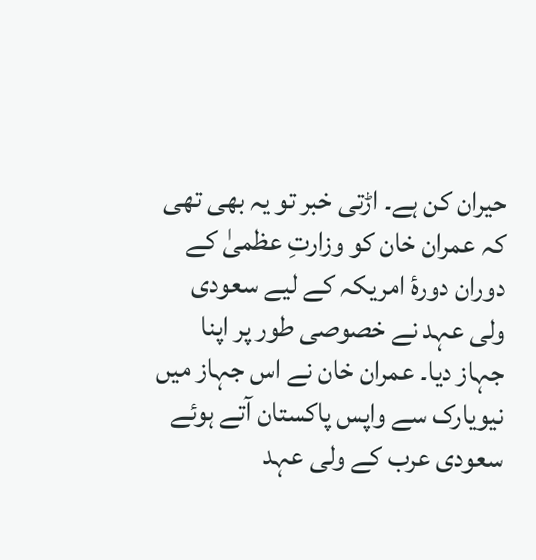حیران کن ہے۔ اڑتی خبر تو یہ بھی تھی کہ عمران خان کو وزارتِ عظمیٰ کے دوران دورۂ امریکہ کے لیے سعودی ولی عہد نے خصوصی طور پر اپنا جہاز دیا۔ عمران خان نے اس جہاز میں نیویارک سے واپس پاکستان آتے ہوئے سعودی عرب کے ولی عہد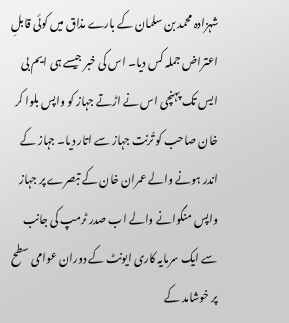شہزادہ محمد بن سلمان کے بارے مذاق میں کوئی قابلِ اعتراض جملہ کس دیا۔ اس کی خبر جیسے ہی ایم بی ایس تک پہنچی اس نے اڑتے جہاز کو واپس بلوا کر خان صاحب کو تُرنت جہاز سے اتار دیا۔ جہاز کے اندر ہونے والے عمران خان کے تبصرے پر جہاز واپس منگوانے والے اب صدر ٹرمپ کی جانب سے ایک سرمایہ کاری ایونٹ کے دوران عوامی سطح پر خوشامد کے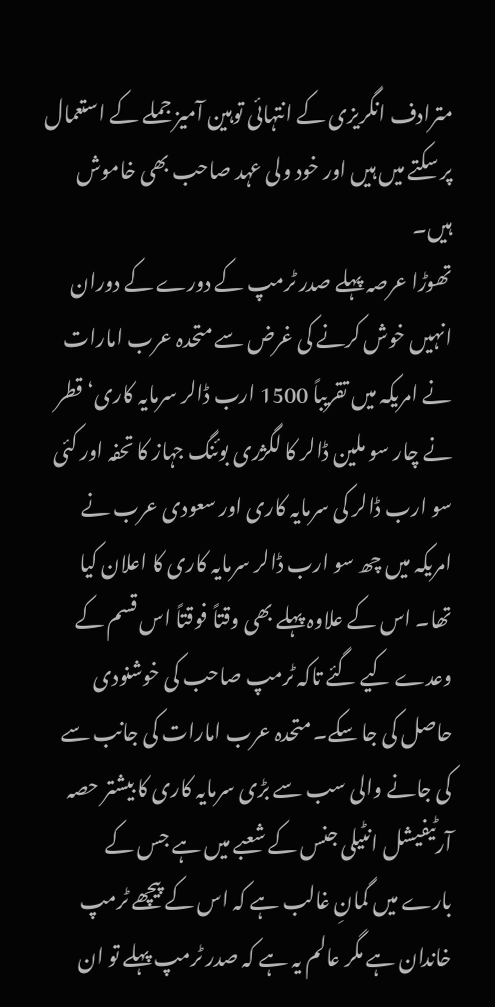مترادف انگریزی کے انتہائی توہین آمیز جملے کے استعمال پر سکتے میں ہیں اور خود ولی عہد صاحب بھی خاموش ہیں۔
تھوڑا عرصہ پہلے صدر ٹرمپ کے دورے کے دوران انہیں خوش کرنے کی غرض سے متحدہ عرب امارات نے امریکہ میں تقریباً 1500 ارب ڈالر سرمایہ کاری‘ قطر نے چار سو ملین ڈالر کا لگژری بوئنگ جہاز کا تحفہ اور کئی سو ارب ڈالر کی سرمایہ کاری اور سعودی عرب نے امریکہ میں چھ سو ارب ڈالر سرمایہ کاری کا اعلان کیا تھا۔ اس کے علاوہ پہلے بھی وقتاً فوقتاً اس قسم کے وعدے کیے گئے تاکہ ٹرمپ صاحب کی خوشنودی حاصل کی جا سکے۔ متحدہ عرب امارات کی جانب سے کی جانے والی سب سے بڑی سرمایہ کاری کا بیشتر حصہ آرٹیفیشل انٹیلی جنس کے شعبے میں ہے جس کے بارے میں گمانِ غالب ہے کہ اس کے پیچھے ٹرمپ خاندان ہے مگر عالم یہ ہے کہ صدر ٹرمپ پہلے تو ان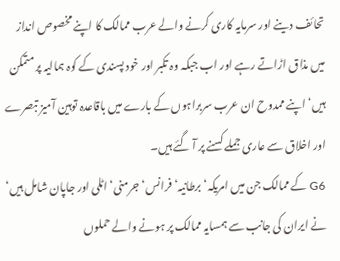تحائف دینے اور سرمایہ کاری کرنے والے عرب ممالک کا اپنے مخصوص انداز میں مذاق اڑاتے رہے اور اب جبکہ وہ تکبر اور خود پسندی کے کوہ ہمالیہ پر متمکن ہیں‘ اپنے ممدوح ان عرب سربراہوں کے بارے میں باقاعدہ توہین آمیز تبصرے اور اخلاق سے عاری جملے کسنے پر آ گئے ہیں۔
G6 کے ممالک جن میں امریکہ‘ برطانیہ‘ فرانس‘ جرمنی‘ اٹلی اور جاپان شامل ہیں‘ نے ایران کی جانب سے ہمسایہ ممالک پر ہونے والے حملوں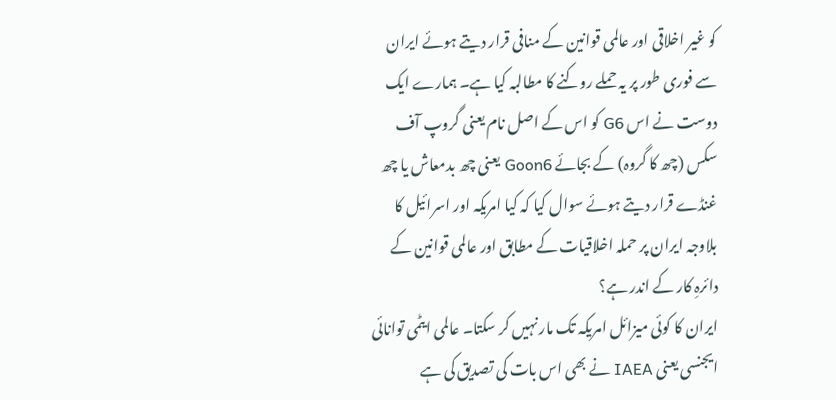کو غیر اخلاقی اور عالمی قوانین کے منافی قرار دیتے ہوئے ایران سے فوری طور پر یہ حملے روکنے کا مطالبہ کیا ہے۔ ہمارے ایک دوست نے اس G6 کو اس کے اصل نام یعنی گروپ آف سکس (چھ کا گروہ) کے بجائے Goon6 یعنی چھ بدمعاش یا چھ غنڈے قرار دیتے ہوئے سوال کیا کہ کیا امریکہ اور اسرائیل کا بلاوجہ ایران پر حملہ اخلاقیات کے مطابق اور عالمی قوانین کے دائرہِ کار کے اندر ہے؟
ایران کا کوئی میزائل امریکہ تک مار نہیں کر سکتا۔ عالمی ایٹمی توانائی ایجنسی یعنی IAEA نے بھی اس بات کی تصدیق کی ہے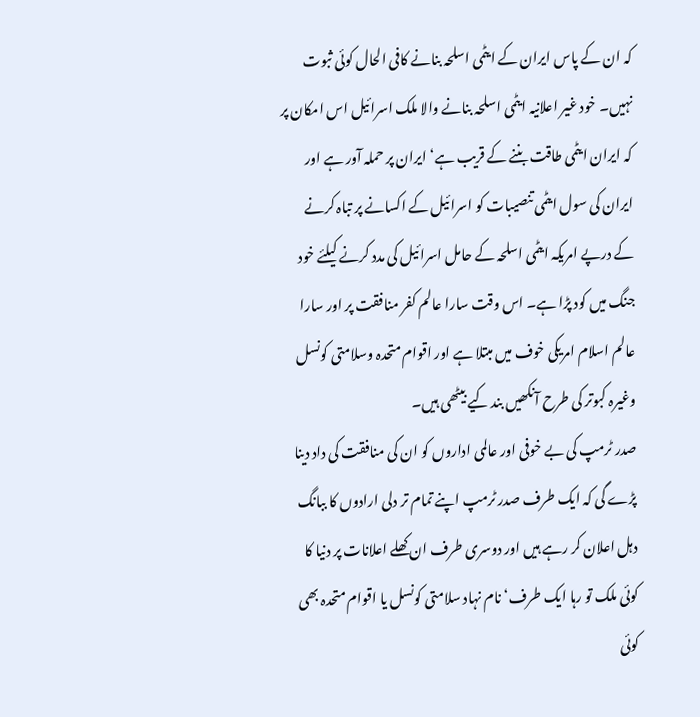کہ ان کے پاس ایران کے ایٹمی اسلحہ بنانے کافی الحال کوئی ثبوت نہیں۔ خود غیر اعلانیہ ایٹمی اسلحہ بنانے والا ملک اسرائیل اس امکان پر کہ ایران ایٹمی طاقت بننے کے قریب ہے‘ ایران پر حملہ آور ہے اور ایران کی سول ایٹمی تنصیبات کو اسرائیل کے اکسانے پر تباہ کرنے کے درپے امریکہ ایٹمی اسلحہ کے حامل اسرائیل کی مدد کرنے کیلئے خود جنگ میں کود پڑا ہے۔ اس وقت سارا عالم کفر منافقت پر اور سارا عالم اسلام امریکی خوف میں مبتلا ہے اور اقوام متحدہ وسلامتی کونسل وغیرہ کبوتر کی طرح آنکھیں بند کیے بیٹھی ہیں۔
صدر ٹرمپ کی بے خوفی اور عالمی اداروں کو ان کی منافقت کی داد دینا پڑے گی کہ ایک طرف صدر ٹرمپ اپنے تمام تر دلی ارادوں کا ببانگ دہل اعلان کر رہے ہیں اور دوسری طرف ان کھلے اعلانات پر دنیا کا کوئی ملک تو رہا ایک طرف‘ نام نہاد سلامتی کونسل یا اقوام متحدہ بھی کوئی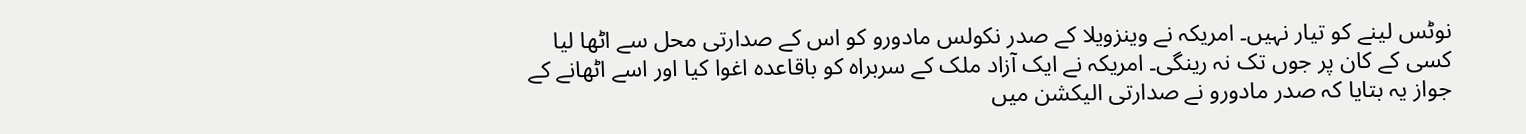نوٹس لینے کو تیار نہیں۔ امریکہ نے وینزویلا کے صدر نکولس مادورو کو اس کے صدارتی محل سے اٹھا لیا کسی کے کان پر جوں تک نہ رینگی۔ امریکہ نے ایک آزاد ملک کے سربراہ کو باقاعدہ اغوا کیا اور اسے اٹھانے کے جواز یہ بتایا کہ صدر مادورو نے صدارتی الیکشن میں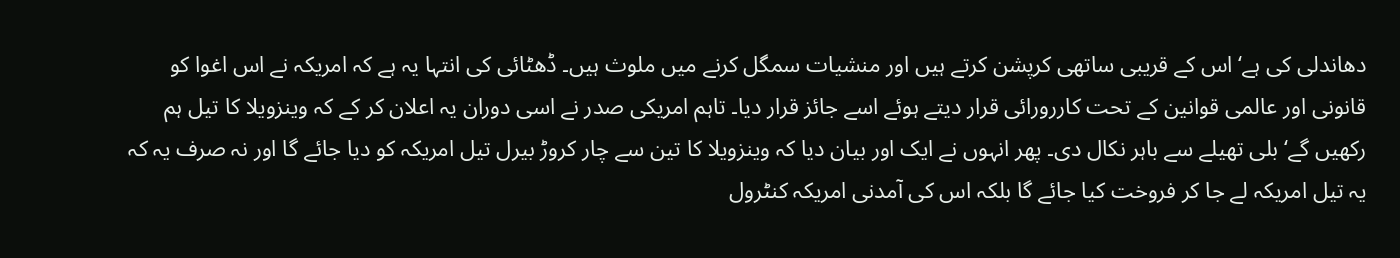دھاندلی کی ہے‘ اس کے قریبی ساتھی کرپشن کرتے ہیں اور منشیات سمگل کرنے میں ملوث ہیں۔ ڈھٹائی کی انتہا یہ ہے کہ امریکہ نے اس اغوا کو قانونی اور عالمی قوانین کے تحت کاررورائی قرار دیتے ہوئے اسے جائز قرار دیا۔ تاہم امریکی صدر نے اسی دوران یہ اعلان کر کے کہ وینزویلا کا تیل ہم رکھیں گے‘ بلی تھیلے سے باہر نکال دی۔ پھر انہوں نے ایک اور بیان دیا کہ وینزویلا کا تین سے چار کروڑ بیرل تیل امریکہ کو دیا جائے گا اور نہ صرف یہ کہ یہ تیل امریکہ لے جا کر فروخت کیا جائے گا بلکہ اس کی آمدنی امریکہ کنٹرول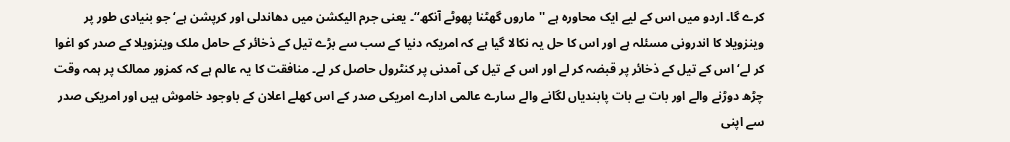کرے گا۔ اردو میں اس کے لیے ایک محاورہ ہے ''ماروں گھٹنا پھوٹے آنکھ‘‘۔ یعنی جرم الیکشن میں دھاندلی اور کرپشن ہے‘ جو بنیادی طور پر وینزویلا کا اندرونی مسئلہ ہے اور اس کا حل یہ نکالا گیا ہے کہ امریکہ دنیا کے سب سے بڑے تیل کے ذخائر کے حامل ملک وینزویلا کے صدر کو اغوا کر لے‘ اس کے تیل کے ذخائر پر قبضہ کر لے اور اس کے تیل کی آمدنی پر کنٹرول حاصل کر لے۔ منافقت کا یہ عالم ہے کہ کمزور ممالک پر ہمہ وقت چڑھ دوڑنے والے اور بات بے بات پابندیاں لگانے والے سارے عالمی ادارے امریکی صدر کے اس کھلے اعلان کے باوجود خاموش ہیں اور امریکی صدر سے اپنی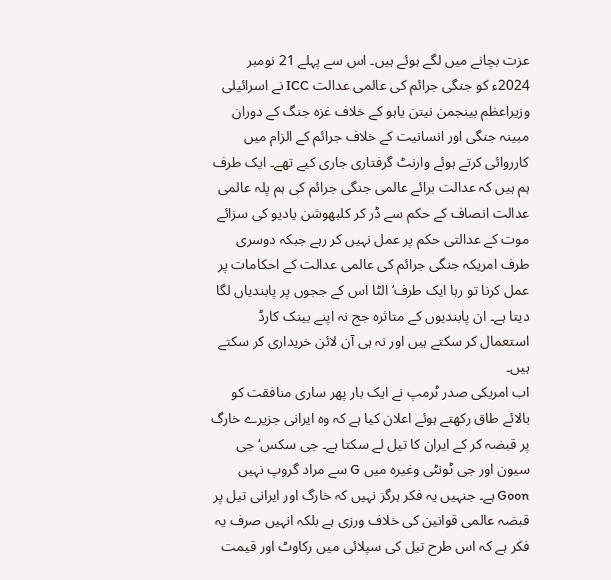عزت بچانے میں لگے ہوئے ہیں۔ اس سے پہلے 21 نومبر 2024ء کو جنگی جرائم کی عالمی عدالت ICC نے اسرائیلی وزیراعظم بینجمن نیتن یاہو کے خلاف غزہ جنگ کے دوران مبینہ جنگی اور انسانیت کے خلاف جرائم کے الزام میں کارروائی کرتے ہوئے وارنٹ گرفتاری جاری کیے تھے۔ ایک طرف ہم ہیں کہ عدالت برائے عالمی جنگی جرائم کی ہم پلہ عالمی عدالت انصاف کے حکم سے ڈر کر کلبھوشن یادیو کی سزائے موت کے عدالتی حکم پر عمل نہیں کر رہے جبکہ دوسری طرف امریکہ جنگی جرائم کی عالمی عدالت کے احکامات پر عمل کرنا تو رہا ایک طرف‘ الٹا اس کے ججوں پر پابندیاں لگا دیتا ہے۔ ان پابندیوں کے متاثرہ جج نہ اپنے بینک کارڈ استعمال کر سکتے ہیں اور نہ ہی آن لائن خریداری کر سکتے ہیں۔
اب امریکی صدر ٹرمپ نے ایک بار پھر ساری منافقت کو بالائے طاق رکھتے ہوئے اعلان کیا ہے کہ وہ ایرانی جزیرے خارگ پر قبضہ کر کے ایران کا تیل لے سکتا ہے۔ جی سکس‘ جی سیون اور جی ٹونٹی وغیرہ میں G سے مراد گروپ نہیں Goon ہے۔ جنہیں یہ فکر ہرگز نہیں کہ خارگ اور ایرانی تیل پر قبضہ عالمی قوانین کی خلاف ورزی ہے بلکہ انہیں صرف یہ فکر ہے کہ اس طرح تیل کی سپلائی میں رکاوٹ اور قیمت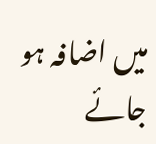میں اضافہ ہو جائے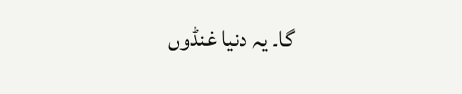گا۔ یہ دنیا غنڈوں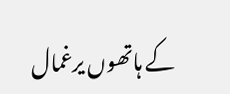کے ہاتھوں یرغمال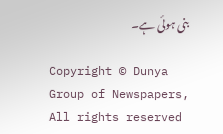بنی ہوئی ہے۔

Copyright © Dunya Group of Newspapers, All rights reserved